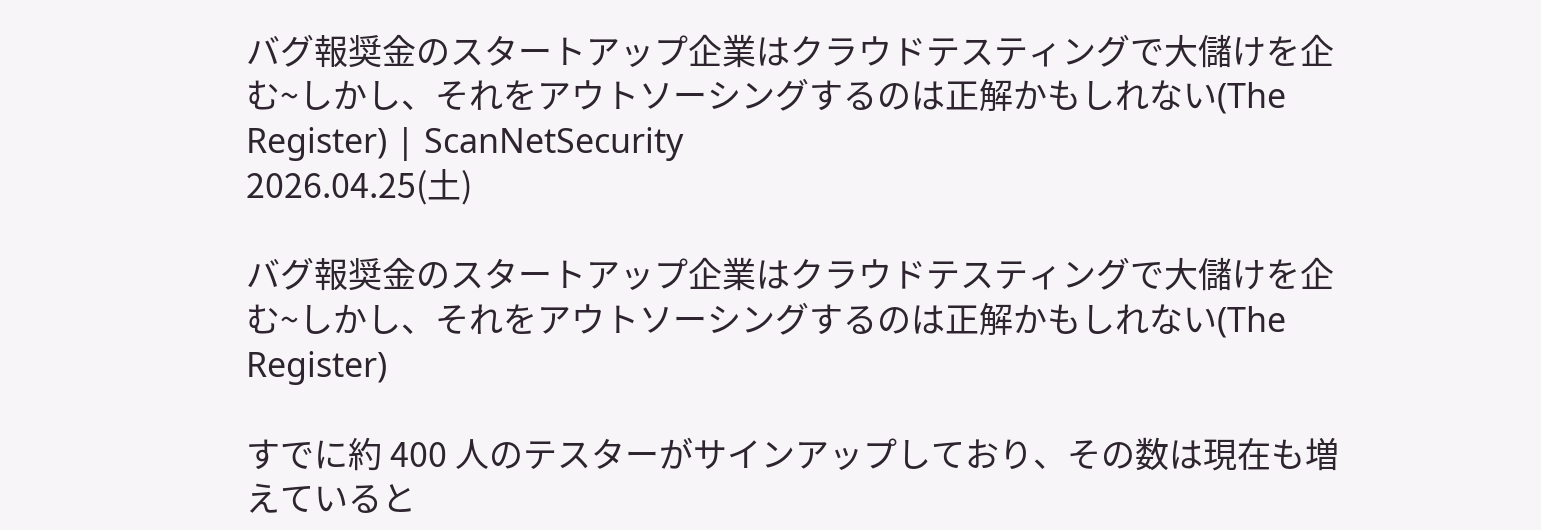バグ報奨金のスタートアップ企業はクラウドテスティングで大儲けを企む~しかし、それをアウトソーシングするのは正解かもしれない(The Register) | ScanNetSecurity
2026.04.25(土)

バグ報奨金のスタートアップ企業はクラウドテスティングで大儲けを企む~しかし、それをアウトソーシングするのは正解かもしれない(The Register)

すでに約 400 人のテスターがサインアップしており、その数は現在も増えていると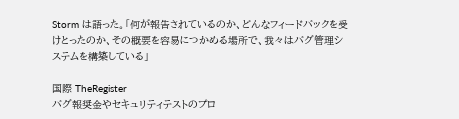Storm は語った。「何が報告されているのか、どんなフィードバックを受けとったのか、その概要を容易につかめる場所で、我々はバグ管理システムを構築している」

国際 TheRegister
バグ報奨金やセキュリティテストのプロ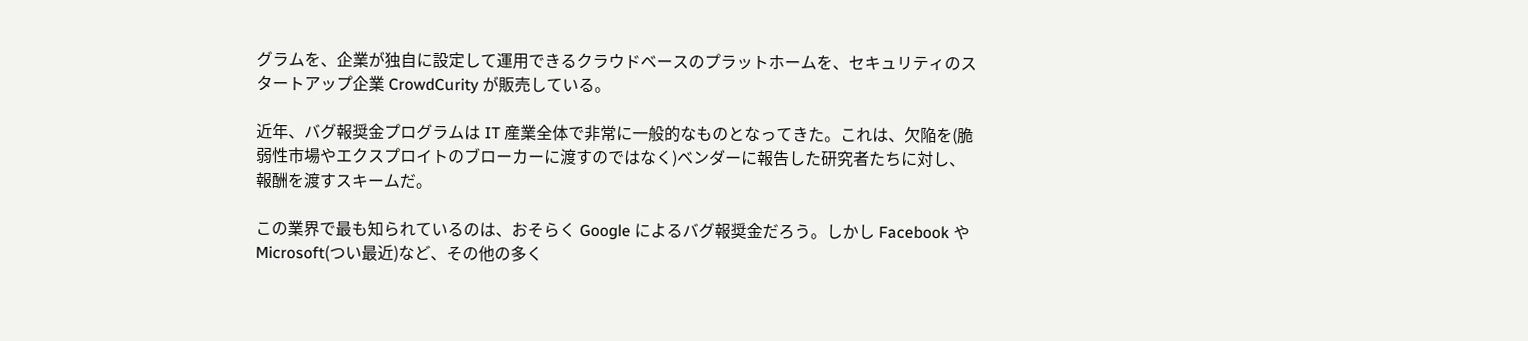グラムを、企業が独自に設定して運用できるクラウドベースのプラットホームを、セキュリティのスタートアップ企業 CrowdCurity が販売している。

近年、バグ報奨金プログラムは IT 産業全体で非常に一般的なものとなってきた。これは、欠陥を(脆弱性市場やエクスプロイトのブローカーに渡すのではなく)ベンダーに報告した研究者たちに対し、報酬を渡すスキームだ。

この業界で最も知られているのは、おそらく Google によるバグ報奨金だろう。しかし Facebook や Microsoft(つい最近)など、その他の多く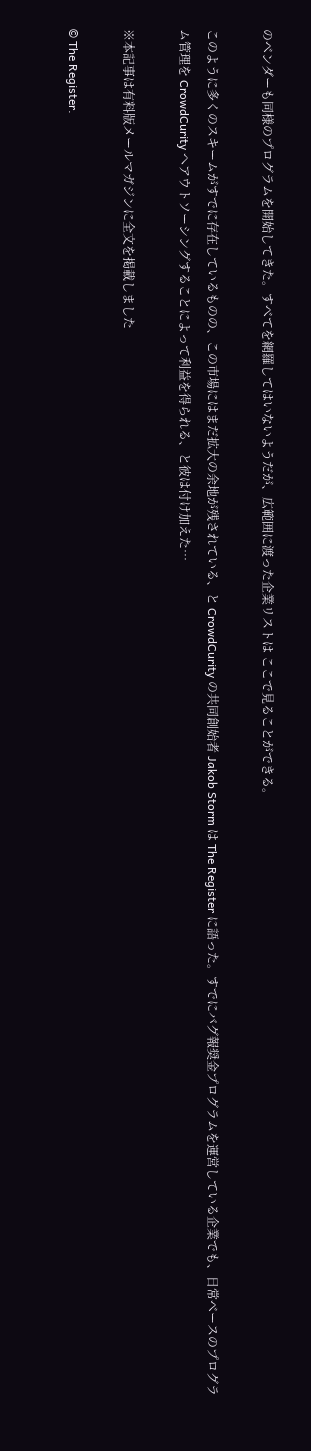のベンダーも同様のプログラムを開始してきた。すべてを網羅してはいないようだが、広範囲に渡った企業リストは ここで見ることができる。

このように多くのスキームがすでに存在しているものの、この市場にはまだ拡大の余地が残されている、と CrowdCurity の共同創始者 Jakob Storm は The Register に語った。すでにバグ報奨金プログラムを運営している企業でも、日常ベースのプログラム管理を CrowdCurity へアウトソーシングすることによって利益を得られる、と彼は付け加えた…

※本記事は有料版メールマガジンに全文を掲載しました

© The Register.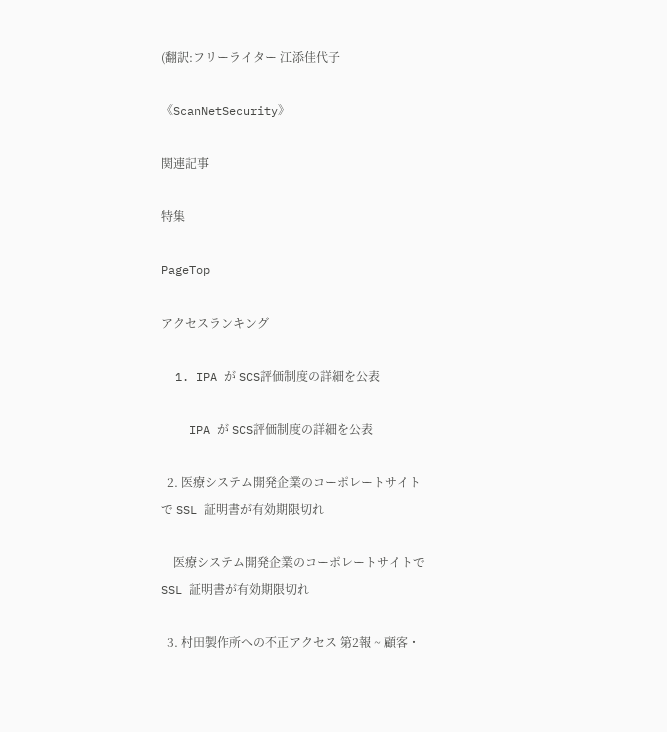(翻訳:フリーライター 江添佳代子

《ScanNetSecurity》

関連記事

特集

PageTop

アクセスランキング

  1. IPA が SCS評価制度の詳細を公表

    IPA が SCS評価制度の詳細を公表

  2. 医療システム開発企業のコーポレートサイトで SSL 証明書が有効期限切れ

    医療システム開発企業のコーポレートサイトで SSL 証明書が有効期限切れ

  3. 村田製作所への不正アクセス 第2報 ~ 顧客・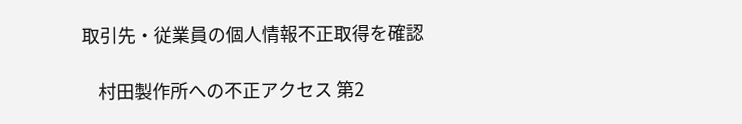取引先・従業員の個人情報不正取得を確認

    村田製作所への不正アクセス 第2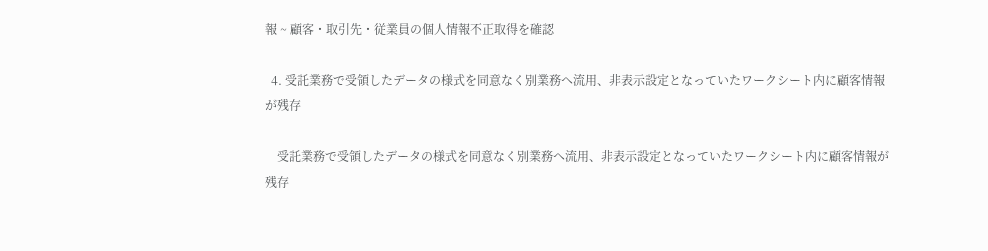報 ~ 顧客・取引先・従業員の個人情報不正取得を確認

  4. 受託業務で受領したデータの様式を同意なく別業務へ流用、非表示設定となっていたワークシート内に顧客情報が残存

    受託業務で受領したデータの様式を同意なく別業務へ流用、非表示設定となっていたワークシート内に顧客情報が残存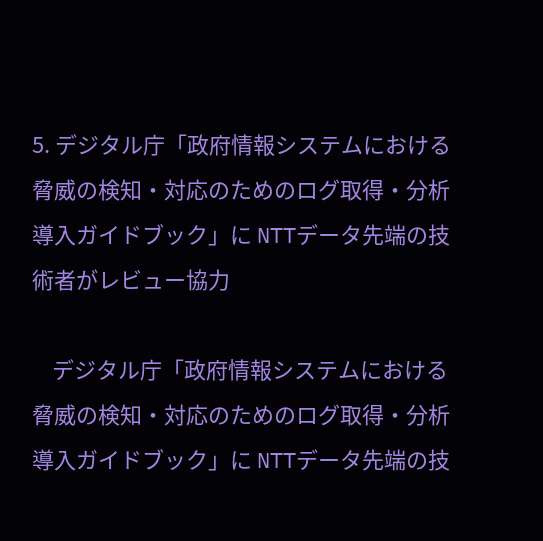5. デジタル庁「政府情報システムにおける脅威の検知・対応のためのログ取得・分析導入ガイドブック」に NTTデータ先端の技術者がレビュー協力

    デジタル庁「政府情報システムにおける脅威の検知・対応のためのログ取得・分析導入ガイドブック」に NTTデータ先端の技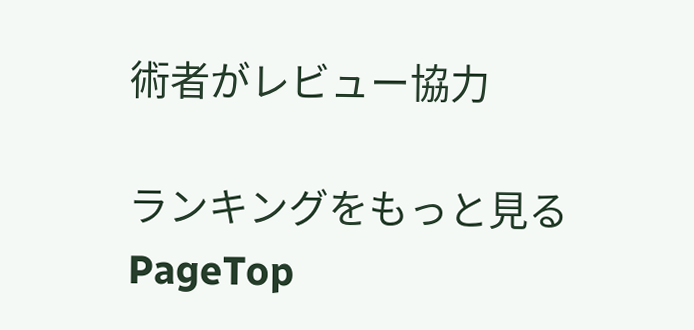術者がレビュー協力

ランキングをもっと見る
PageTop